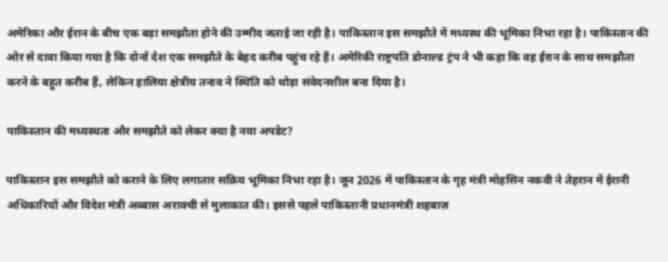अमेरिका और ईरान के बीच एक बड़ा समझौता होने की उम्मीद जताई जा रही है। पाकिस्तान इस समझौते में मध्यस्थ की भूमिका निभा रहा है। पाकिस्तान की ओर से दावा किया गया है कि दोनों देश एक समझौते के बेहद करीब पहुंच रहे हैं। अमेरिकी राष्ट्रपति डोनाल्ड ट्रंप ने भी कहा कि वह ईरान के साथ समझौता करने के बहुत करीब हैं, लेकिन हालिया क्षेत्रीय तनाव ने स्थिति को थोड़ा संवेदनशील बना दिया है।

पाकिस्तान की मध्यस्थता और समझौते को लेकर क्या है नया अपडेट?

पाकिस्तान इस समझौते को कराने के लिए लगातार सक्रिय भूमिका निभा रहा है। जून 2026 में पाकिस्तान के गृह मंत्री मोहसिन नकवी ने तेहरान में ईरानी अधिकारियों और विदेश मंत्री अब्बास अराक्ची से मुलाकात की। इससे पहले पाकिस्तानी प्रधानमंत्री शहबाज़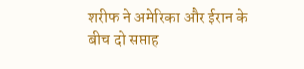शरीफ ने अमेरिका और ईरान के बीच दो सप्ताह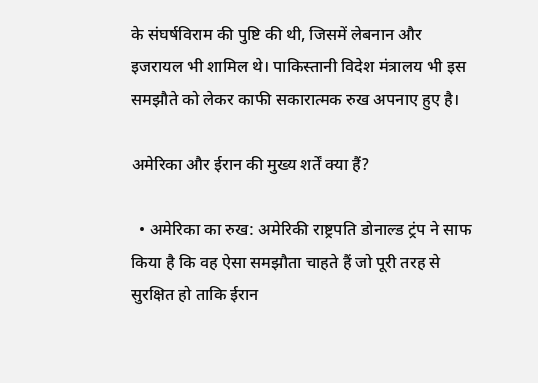के संघर्षविराम की पुष्टि की थी, जिसमें लेबनान और इजरायल भी शामिल थे। पाकिस्तानी विदेश मंत्रालय भी इस समझौते को लेकर काफी सकारात्मक रुख अपनाए हुए है।

अमेरिका और ईरान की मुख्य शर्तें क्या हैं?

  • अमेरिका का रुख: अमेरिकी राष्ट्रपति डोनाल्ड ट्रंप ने साफ किया है कि वह ऐसा समझौता चाहते हैं जो पूरी तरह से सुरक्षित हो ताकि ईरान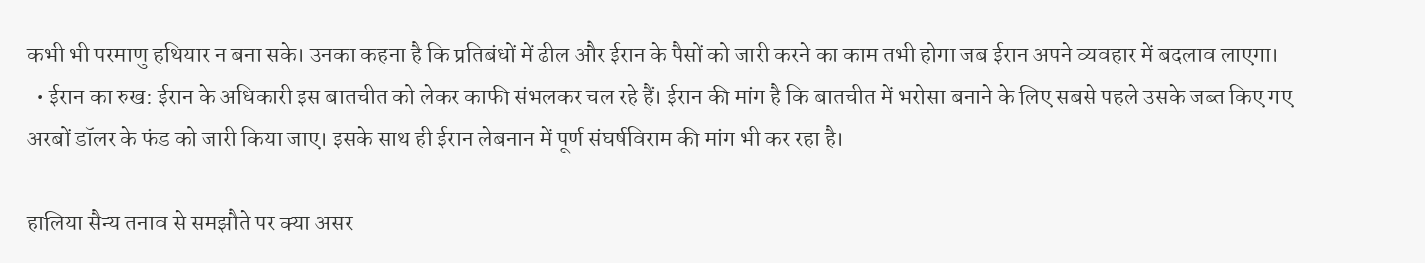कभी भी परमाणु हथियार न बना सके। उनका कहना है कि प्रतिबंधों में ढील और ईरान के पैसों को जारी करने का काम तभी होगा जब ईरान अपने व्यवहार में बदलाव लाएगा।
  • ईरान का रुख: ईरान के अधिकारी इस बातचीत को लेकर काफी संभलकर चल रहे हैं। ईरान की मांग है कि बातचीत में भरोसा बनाने के लिए सबसे पहले उसके जब्त किए गए अरबों डॉलर के फंड को जारी किया जाए। इसके साथ ही ईरान लेबनान में पूर्ण संघर्षविराम की मांग भी कर रहा है।

हालिया सैन्य तनाव से समझौते पर क्या असर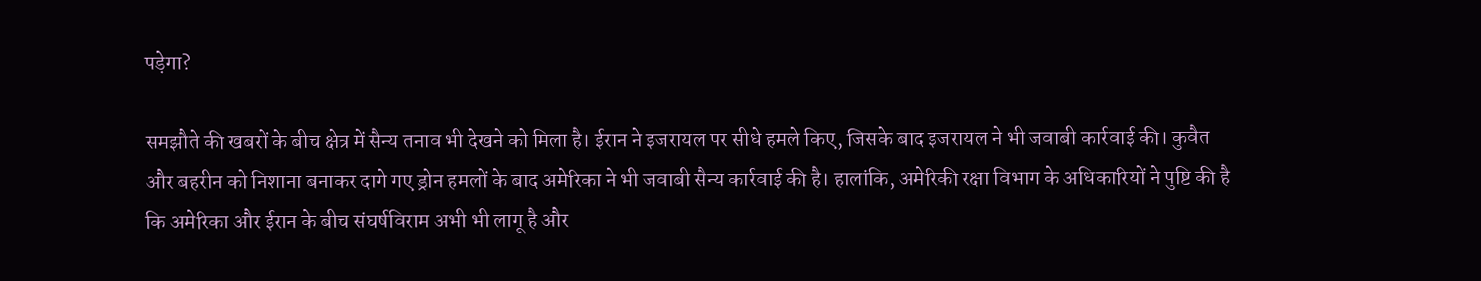पड़ेगा?

समझौते की खबरों के बीच क्षेत्र में सैन्य तनाव भी देखने को मिला है। ईरान ने इजरायल पर सीधे हमले किए, जिसके बाद इजरायल ने भी जवाबी कार्रवाई की। कुवैत और बहरीन को निशाना बनाकर दागे गए ड्रोन हमलों के बाद अमेरिका ने भी जवाबी सैन्य कार्रवाई की है। हालांकि, अमेरिकी रक्षा विभाग के अधिकारियों ने पुष्टि की है कि अमेरिका और ईरान के बीच संघर्षविराम अभी भी लागू है और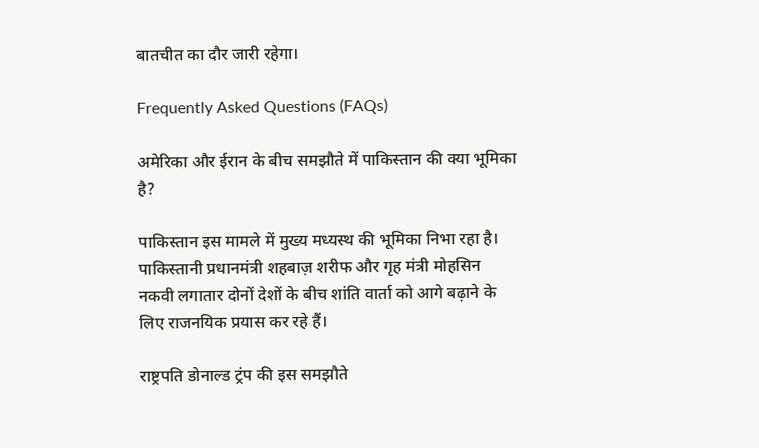बातचीत का दौर जारी रहेगा।

Frequently Asked Questions (FAQs)

अमेरिका और ईरान के बीच समझौते में पाकिस्तान की क्या भूमिका है?

पाकिस्तान इस मामले में मुख्य मध्यस्थ की भूमिका निभा रहा है। पाकिस्तानी प्रधानमंत्री शहबाज़ शरीफ और गृह मंत्री मोहसिन नकवी लगातार दोनों देशों के बीच शांति वार्ता को आगे बढ़ाने के लिए राजनयिक प्रयास कर रहे हैं।

राष्ट्रपति डोनाल्ड ट्रंप की इस समझौते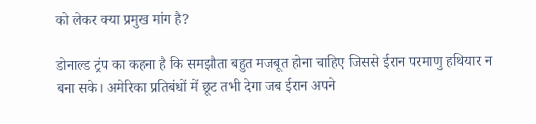को लेकर क्या प्रमुख मांग है?

डोनाल्ड ट्रंप का कहना है कि समझौता बहुत मजबूत होना चाहिए जिससे ईरान परमाणु हथियार न बना सके। अमेरिका प्रतिबंधों में छूट तभी देगा जब ईरान अपने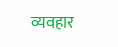व्यवहार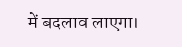में बदलाव लाएगा।